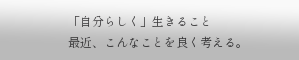「自分らしく」生きること
最近、こんなことを良く考える。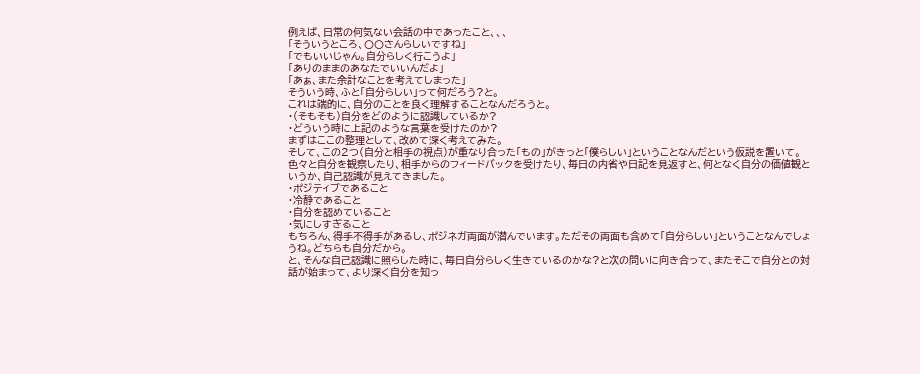例えば、日常の何気ない会話の中であったこと、、、
「そういうところ、〇〇さんらしいですね」
「でもいいじゃん。自分らしく行こうよ」
「ありのままのあなたでいいんだよ」
「あぁ、また余計なことを考えてしまった」
そういう時、ふと「自分らしい」って何だろう?と。
これは端的に、自分のことを良く理解することなんだろうと。
・(そもそも)自分をどのように認識しているか?
・どういう時に上記のような言葉を受けたのか?
まずはここの整理として、改めて深く考えてみた。
そして、この2つ(自分と相手の視点)が重なり合った「もの」がきっと「僕らしい」ということなんだという仮説を置いて。
色々と自分を観察したり、相手からのフィードバックを受けたり、毎日の内省や日記を見返すと、何となく自分の価値観というか、自己認識が見えてきました。
・ポジティブであること
・冷静であること
・自分を認めていること
・気にしすぎること
もちろん、得手不得手があるし、ポジネガ両面が潜んでいます。ただその両面も含めて「自分らしい」ということなんでしょうね。どちらも自分だから。
と、そんな自己認識に照らした時に、毎日自分らしく生きているのかな?と次の問いに向き合って、またそこで自分との対話が始まって、より深く自分を知っ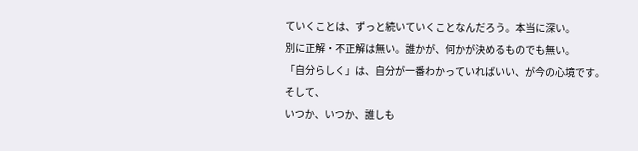ていくことは、ずっと続いていくことなんだろう。本当に深い。
別に正解・不正解は無い。誰かが、何かが決めるものでも無い。
「自分らしく」は、自分が一番わかっていればいい、が今の心境です。
そして、
いつか、いつか、誰しも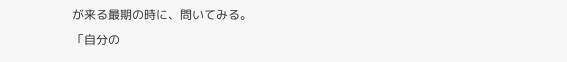が来る最期の時に、問いてみる。
「自分の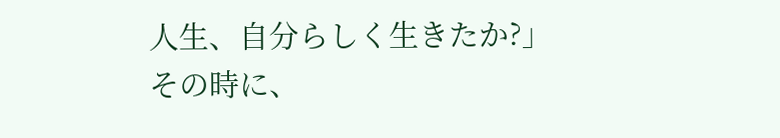人生、自分らしく生きたか?」
その時に、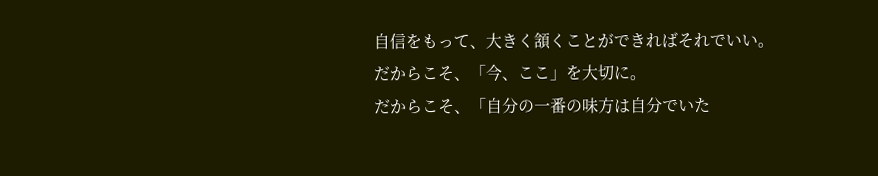自信をもって、大きく頷くことができればそれでいい。
だからこそ、「今、ここ」を大切に。
だからこそ、「自分の一番の味方は自分でいた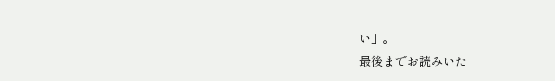い」。
最後までお読みいた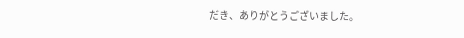だき、ありがとうございました。